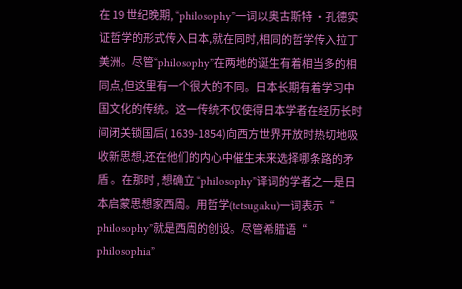在 19 世纪晚期, “philosophy”一词以奥古斯特 ·孔德实证哲学的形式传入日本,就在同时,相同的哲学传入拉丁美洲。尽管“philosophy”在两地的诞生有着相当多的相同点,但这里有一个很大的不同。日本长期有着学习中国文化的传统。这一传统不仅使得日本学者在经历长时间闭关锁国后( 1639-1854)向西方世界开放时热切地吸收新思想,还在他们的内心中催生未来选择哪条路的矛盾 。在那时 , 想确立 “philosophy”译词的学者之一是日本启蒙思想家西周。用哲学(tetsugaku)一词表示“ philosophy”就是西周的创设。尽管希腊语“ philosophia”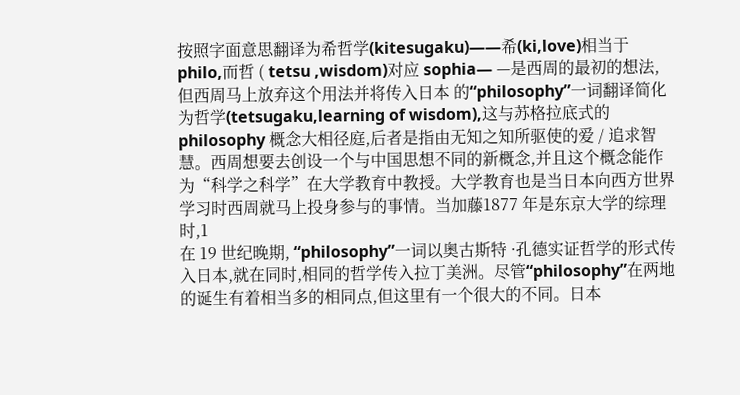按照字面意思翻译为希哲学(kitesugaku)——希(ki,love)相当于 philo,而哲 ( tetsu ,wisdom)对应 sophia— —是西周的最初的想法,但西周马上放弃这个用法并将传入日本 的“philosophy”一词翻译简化为哲学(tetsugaku,learning of wisdom),这与苏格拉底式的 philosophy 概念大相径庭,后者是指由无知之知所驱使的爱 / 追求智慧。西周想要去创设一个与中国思想不同的新概念,并且这个概念能作为“科学之科学”在大学教育中教授。大学教育也是当日本向西方世界学习时西周就马上投身参与的事情。当加藤1877 年是东京大学的综理时,1
在 19 世纪晚期, “philosophy”一词以奥古斯特 ·孔德实证哲学的形式传入日本,就在同时,相同的哲学传入拉丁美洲。尽管“philosophy”在两地的诞生有着相当多的相同点,但这里有一个很大的不同。日本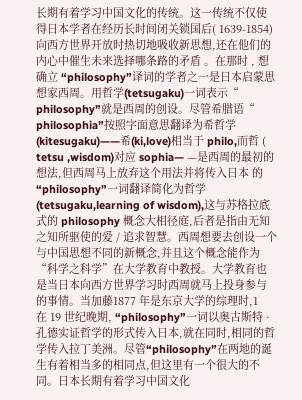长期有着学习中国文化的传统。这一传统不仅使得日本学者在经历长时间闭关锁国后( 1639-1854)向西方世界开放时热切地吸收新思想,还在他们的内心中催生未来选择哪条路的矛盾 。在那时 , 想确立 “philosophy”译词的学者之一是日本启蒙思想家西周。用哲学(tetsugaku)一词表示“ philosophy”就是西周的创设。尽管希腊语“ philosophia”按照字面意思翻译为希哲学(kitesugaku)——希(ki,love)相当于 philo,而哲 ( tetsu ,wisdom)对应 sophia— —是西周的最初的想法,但西周马上放弃这个用法并将传入日本 的“philosophy”一词翻译简化为哲学(tetsugaku,learning of wisdom),这与苏格拉底式的 philosophy 概念大相径庭,后者是指由无知之知所驱使的爱 / 追求智慧。西周想要去创设一个与中国思想不同的新概念,并且这个概念能作为“科学之科学”在大学教育中教授。大学教育也是当日本向西方世界学习时西周就马上投身参与的事情。当加藤1877 年是东京大学的综理时,1
在 19 世纪晚期, “philosophy”一词以奥古斯特 ·孔德实证哲学的形式传入日本,就在同时,相同的哲学传入拉丁美洲。尽管“philosophy”在两地的诞生有着相当多的相同点,但这里有一个很大的不同。日本长期有着学习中国文化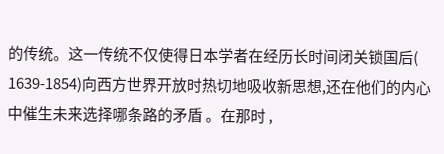的传统。这一传统不仅使得日本学者在经历长时间闭关锁国后( 1639-1854)向西方世界开放时热切地吸收新思想,还在他们的内心中催生未来选择哪条路的矛盾 。在那时 ,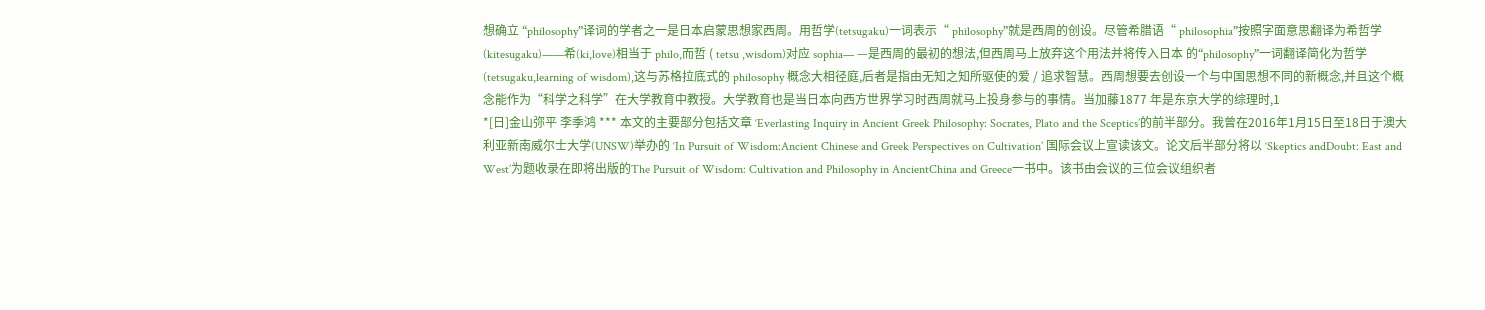想确立 “philosophy”译词的学者之一是日本启蒙思想家西周。用哲学(tetsugaku)一词表示“ philosophy”就是西周的创设。尽管希腊语“ philosophia”按照字面意思翻译为希哲学(kitesugaku)——希(ki,love)相当于 philo,而哲 ( tetsu ,wisdom)对应 sophia— —是西周的最初的想法,但西周马上放弃这个用法并将传入日本 的“philosophy”一词翻译简化为哲学(tetsugaku,learning of wisdom),这与苏格拉底式的 philosophy 概念大相径庭,后者是指由无知之知所驱使的爱 / 追求智慧。西周想要去创设一个与中国思想不同的新概念,并且这个概念能作为“科学之科学”在大学教育中教授。大学教育也是当日本向西方世界学习时西周就马上投身参与的事情。当加藤1877 年是东京大学的综理时,1
*[日]金山弥平 李季鸿 *** 本文的主要部分包括文章 ‘Everlasting Inquiry in Ancient Greek Philosophy: Socrates, Plato and the Sceptics’的前半部分。我曾在2016年1月15日至18日于澳大利亚新南威尔士大学(UNSW)举办的 ‘In Pursuit of Wisdom:Ancient Chinese and Greek Perspectives on Cultivation’ 国际会议上宣读该文。论文后半部分将以 ‘Skeptics andDoubt: East and West’为题收录在即将出版的The Pursuit of Wisdom: Cultivation and Philosophy in AncientChina and Greece一书中。该书由会议的三位会议组织者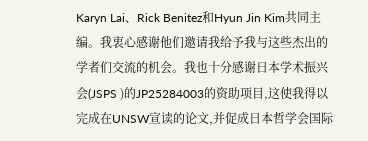Karyn Lai、Rick Benitez和Hyun Jin Kim共同主编。我衷心感谢他们邀请我给予我与这些杰出的学者们交流的机会。我也十分感谢日本学术振兴会(JSPS )的JP25284003的资助项目,这使我得以完成在UNSW宣读的论文,并促成日本哲学会国际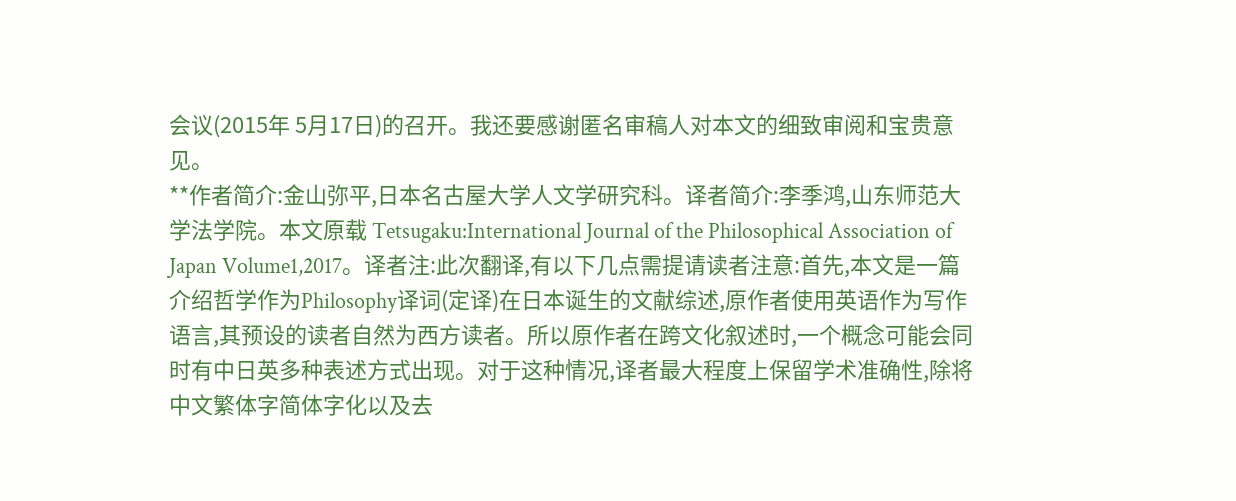会议(2015年 5月17日)的召开。我还要感谢匿名审稿人对本文的细致审阅和宝贵意见。
**作者简介:金山弥平,日本名古屋大学人文学研究科。译者简介:李季鸿,山东师范大学法学院。本文原载 Tetsugaku:International Journal of the Philosophical Association of Japan Volume1,2017。译者注:此次翻译,有以下几点需提请读者注意:首先,本文是一篇介绍哲学作为Philosophy译词(定译)在日本诞生的文献综述,原作者使用英语作为写作语言,其预设的读者自然为西方读者。所以原作者在跨文化叙述时,一个概念可能会同时有中日英多种表述方式出现。对于这种情况,译者最大程度上保留学术准确性,除将中文繁体字简体字化以及去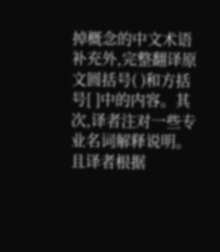掉概念的中文术语补充外,完整翻译原文圆括号( )和方括号[ ]中的内容。其次,译者注对一些专业名词解释说明。且译者根据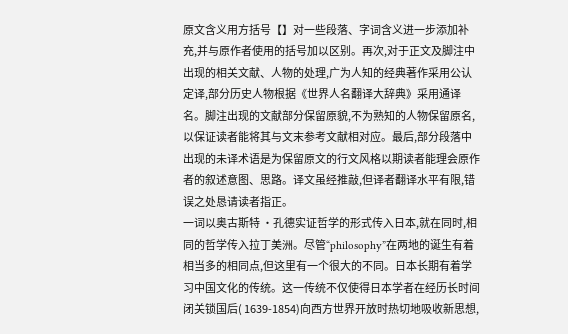原文含义用方括号【】对一些段落、字词含义进一步添加补充,并与原作者使用的括号加以区别。再次,对于正文及脚注中出现的相关文献、人物的处理,广为人知的经典著作采用公认定译,部分历史人物根据《世界人名翻译大辞典》采用通译名。脚注出现的文献部分保留原貌,不为熟知的人物保留原名,以保证读者能将其与文末参考文献相对应。最后,部分段落中出现的未译术语是为保留原文的行文风格以期读者能理会原作者的叙述意图、思路。译文虽经推敲,但译者翻译水平有限,错误之处恳请读者指正。
一词以奥古斯特 ·孔德实证哲学的形式传入日本,就在同时,相同的哲学传入拉丁美洲。尽管“philosophy”在两地的诞生有着相当多的相同点,但这里有一个很大的不同。日本长期有着学习中国文化的传统。这一传统不仅使得日本学者在经历长时间闭关锁国后( 1639-1854)向西方世界开放时热切地吸收新思想,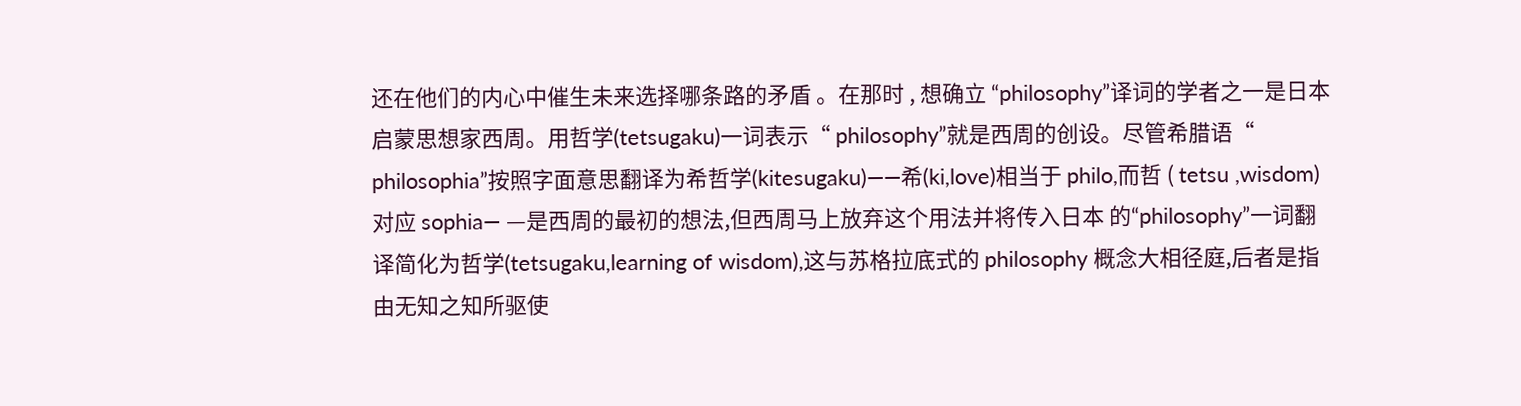还在他们的内心中催生未来选择哪条路的矛盾 。在那时 , 想确立 “philosophy”译词的学者之一是日本启蒙思想家西周。用哲学(tetsugaku)一词表示“ philosophy”就是西周的创设。尽管希腊语“ philosophia”按照字面意思翻译为希哲学(kitesugaku)——希(ki,love)相当于 philo,而哲 ( tetsu ,wisdom)对应 sophia— —是西周的最初的想法,但西周马上放弃这个用法并将传入日本 的“philosophy”一词翻译简化为哲学(tetsugaku,learning of wisdom),这与苏格拉底式的 philosophy 概念大相径庭,后者是指由无知之知所驱使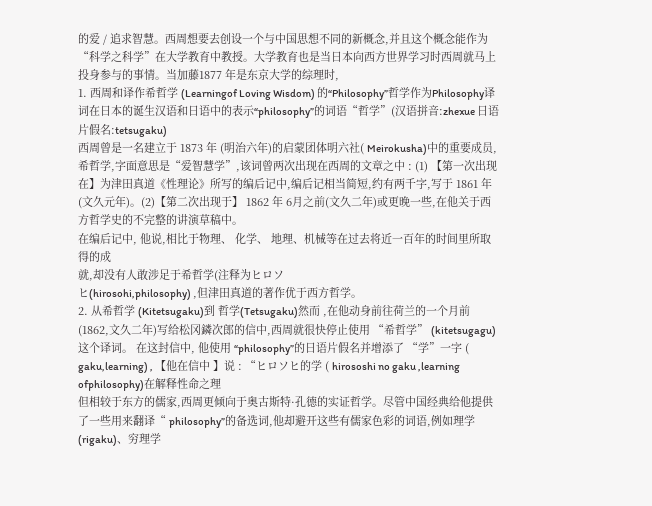的爱 / 追求智慧。西周想要去创设一个与中国思想不同的新概念,并且这个概念能作为“科学之科学”在大学教育中教授。大学教育也是当日本向西方世界学习时西周就马上投身参与的事情。当加藤1877 年是东京大学的综理时,
1. 西周和译作希哲学 (Learningof Loving Wisdom) 的“Philosophy”哲学作为Philosophy译词在日本的诞生汉语和日语中的表示“philosophy”的词语“哲学”(汉语拼音:zhexue 日语片假名:tetsugaku)
西周曾是一名建立于 1873 年 (明治六年)的启蒙团体明六社( Meirokusha)中的重要成员,
希哲学,字面意思是“爱智慧学”,该词曾两次出现在西周的文章之中 : (1) 【第一次出现在】为津田真道《性理论》所写的编后记中,编后记相当简短,约有两千字,写于 1861 年(文久元年)。(2)【第二次出现于】 1862 年 6月之前(文久二年)或更晚一些,在他关于西方哲学史的不完整的讲演草稿中。
在编后记中, 他说,相比于物理、 化学、 地理、机械等在过去将近一百年的时间里所取得的成
就,却没有人敢涉足于希哲学(注释为ヒロソ
ヒ(hirosohi,philosophy) ,但津田真道的著作优于西方哲学。
2. 从希哲学 (Kitetsugaku)到 哲学(Tetsugaku)然而 ,在他动身前往荷兰的一个月前(1862,文久二年)写给松冈鏻次郎的信中,西周就很快停止使用 “希哲学” (kitetsugagu)
这个译词。 在这封信中, 他使用 “philosophy”的日语片假名并增添了 “学”一字 ( gaku,learning) , 【他在信中 】说 : “ヒロソヒ的学 ( hirososhi no gaku ,learning ofphilosophy)在解释性命之理
但相较于东方的儒家,西周更倾向于奥古斯特·孔德的实证哲学。尽管中国经典给他提供了一些用来翻译“ philosophy”的备选词,他却避开这些有儒家色彩的词语,例如理学(rigaku)、穷理学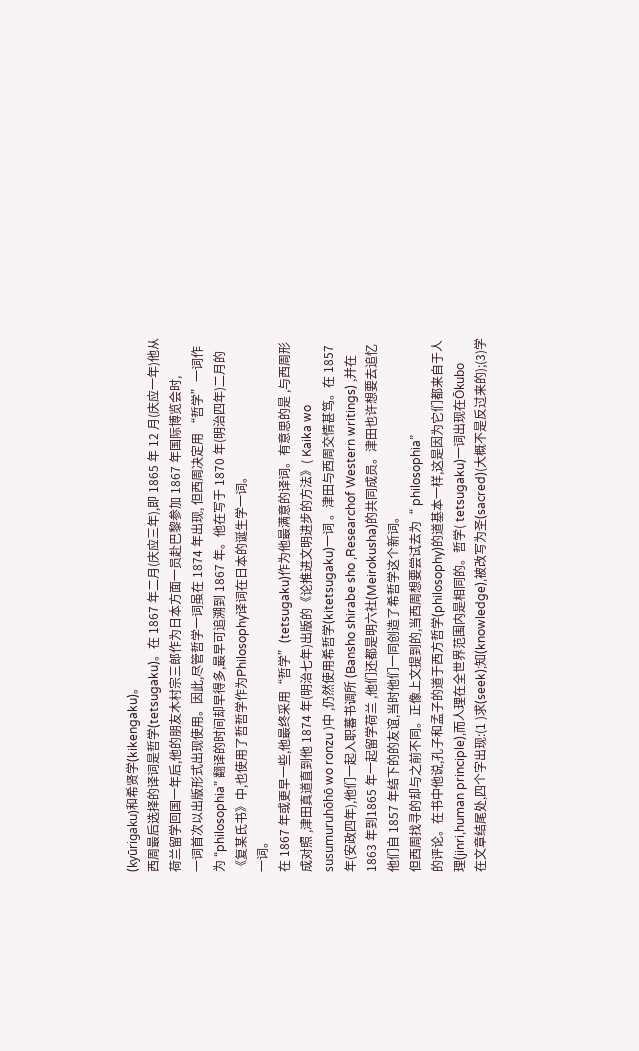(kyūrigaku)和希贤学(kikengaku)。
西周最后选择的译词是哲学(tetsugaku)。在 1867 年二月(庆应三年),即 1865 年 12 月(庆应一年)他从荷兰留学回国一年后,他的朋友木村宗三郎作为日本方面一员赴巴黎参加 1867 年国际博览会时,
一词首次以出版形式出现使用。因此,尽管哲学一词虽在 1874 年出现, 但西周决定用 “哲学”一词作为 “philosophia” 翻译的时间却早得多,最早可追溯到 1867 年。他在写于 1870 年(明治四年)二月的《复某氏书》中,也使用了哲哲学作为Philosophy译词在日本的诞生学一词。
一词。
在 1867 年或更早一些,他最终采用“哲学”(tetsugaku)作为他最满意的译词。有意思的是 ,与西周形成对照 ,津田真道直到他 1874 年(明治七年)出版的《论推进文明进步的方法》( Kaika wo susumuruhōhō wo ronzu )中 ,仍然使用希哲学(kitetsugaku)一词 。津田与西周交情甚笃。在 1857 年(安政四年),他们一起入职蕃书调所 (Bansho shirabe sho ,Researchof Western writings) ,并在 1863 年到1865 年一起留学荷兰 ,他们还都是明六社(Meirokusha)的共同成员。津田也许想要去追忆他们自 1857 年结下的的友谊,当时他们一同创造了希哲学这个新词。
但西周找寻的却与之前不同。正像上文提到的,当西周想要尝试去为“ philosophia”
的评论。在书中他说,孔子和孟子的道于西方哲学(philosophy)的道基本一样,这是因为它们都来自于人理(jinri,human principle),而人理在全世界范围内是相同的。哲学( tetsugaku)一词出现在Ōkubo
在文章结尾处,四个字出现:(1 )求(seek);知(knowledge),被改写为圣(sacred)(大概不是反过来的);(3)学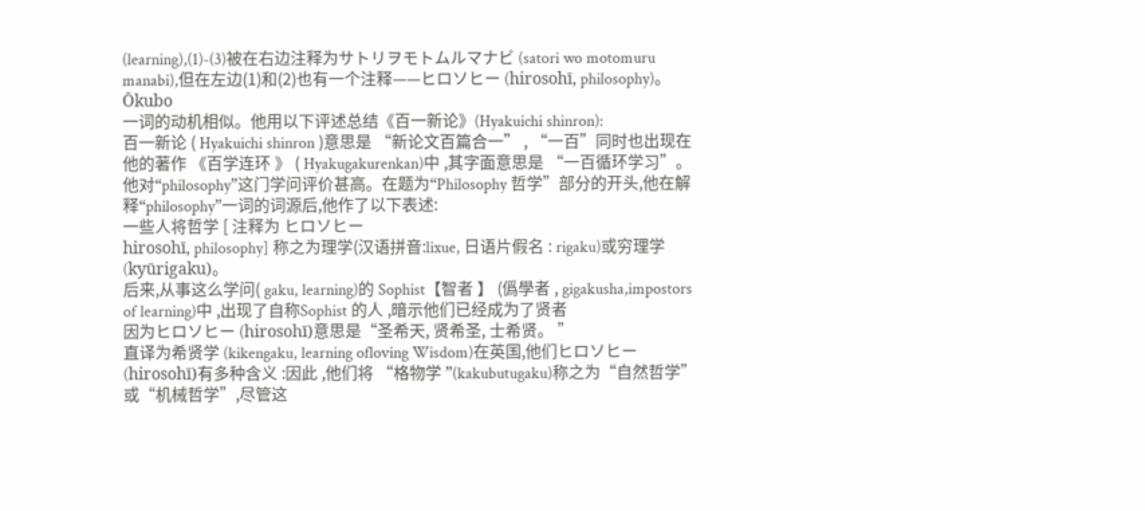(learning),(1)-(3)被在右边注释为サトリヲモトムルマナビ (satori wo motomuru manabi),但在左边(1)和(2)也有一个注释——ヒロソヒー (hirosohī, philosophy)。Ōkubo
一词的动机相似。他用以下评述总结《百一新论》(Hyakuichi shinron):
百一新论 ( Hyakuichi shinron )意思是 “新论文百篇合一” , “一百”同时也出现在他的著作 《百学连环 》 ( Hyakugakurenkan)中 ,其字面意思是 “一百循环学习”。
他对“philosophy”这门学问评价甚高。在题为“Philosophy 哲学”部分的开头,他在解释“philosophy”一词的词源后,他作了以下表述:
一些人将哲学 [ 注释为 ヒロソヒー
hirosohī, philosophy] 称之为理学(汉语拼音:lixue, 日语片假名 : rigaku)或穷理学(kyūrigaku)。
后来,从事这么学问( gaku, learning)的 Sophist【智者 】 (僞學者 , gigakusha,impostors of learning)中 ,出现了自称Sophist 的人 ,暗示他们已经成为了贤者
因为ヒロソヒー (hirosohī)意思是“圣希天, 贤希圣, 士希贤。 ”
直译为希贤学 (kikengaku, learning ofloving Wisdom)在英国,他们ヒロソヒー (hirosohī)有多种含义 :因此 ,他们将 “格物学 ”(kakubutugaku)称之为“自然哲学”或“机械哲学”,尽管这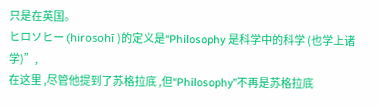只是在英国。
ヒロソヒー (hirosohī )的定义是“Philosophy 是科学中的科学 (也学上诸 学)”,
在这里 ,尽管他提到了苏格拉底 ,但“Philosophy”不再是苏格拉底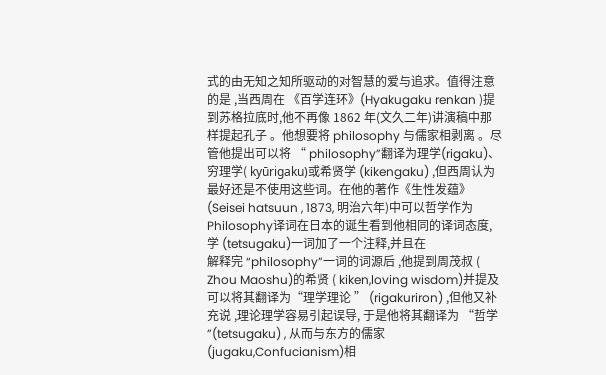式的由无知之知所驱动的对智慧的爱与追求。值得注意的是 ,当西周在 《百学连环》(Hyakugaku renkan )提到苏格拉底时,他不再像 1862 年(文久二年)讲演稿中那样提起孔子 。他想要将 philosophy 与儒家相剥离 。尽管他提出可以将 “ philosophy”翻译为理学(rigaku)、穷理学( kyūrigaku)或希贤学 (kikengaku) ,但西周认为最好还是不使用这些词。在他的著作《生性发蕴》(Seisei hatsuun , 1873, 明治六年)中可以哲学作为Philosophy译词在日本的诞生看到他相同的译词态度,
学 (tetsugaku)一词加了一个注释,并且在
解释完 “philosophy”一词的词源后 ,他提到周茂叔 ( Zhou Maoshu)的希贤 ( kiken,loving wisdom)并提及可以将其翻译为“理学理论 ” (rigakuriron) ,但他又补充说 ,理论理学容易引起误导, 于是他将其翻译为 “哲学 ”(tetsugaku) , 从而与东方的儒家 (jugaku,Confucianism)相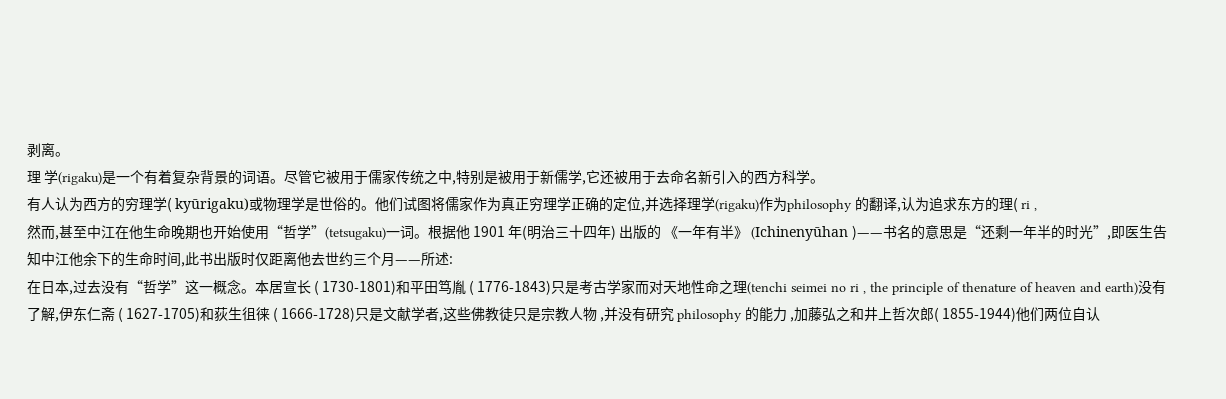剥离。
理 学(rigaku)是一个有着复杂背景的词语。尽管它被用于儒家传统之中,特别是被用于新儒学,它还被用于去命名新引入的西方科学。
有人认为西方的穷理学( kyūrigaku)或物理学是世俗的。他们试图将儒家作为真正穷理学正确的定位,并选择理学(rigaku)作为philosophy 的翻译,认为追求东方的理( ri ,
然而,甚至中江在他生命晚期也开始使用“哲学”(tetsugaku)一词。根据他 1901 年(明治三十四年) 出版的 《一年有半》 (Ichinenyūhan )——书名的意思是“还剩一年半的时光”,即医生告知中江他余下的生命时间,此书出版时仅距离他去世约三个月——所述:
在日本,过去没有“哲学”这一概念。本居宣长 ( 1730-1801)和平田笃胤 ( 1776-1843)只是考古学家而对天地性命之理(tenchi seimei no ri , the principle of thenature of heaven and earth)没有了解,伊东仁斋 ( 1627-1705)和荻生徂徕 ( 1666-1728)只是文献学者,这些佛教徒只是宗教人物 ,并没有研究 philosophy 的能力 ,加藤弘之和井上哲次郎( 1855-1944)他们两位自认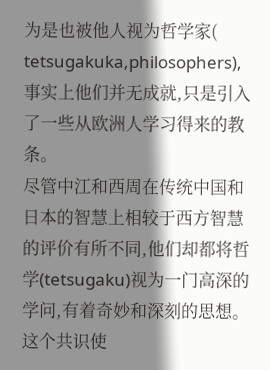为是也被他人视为哲学家( tetsugakuka,philosophers),事实上他们并无成就,只是引入了一些从欧洲人学习得来的教条。
尽管中江和西周在传统中国和日本的智慧上相较于西方智慧的评价有所不同,他们却都将哲学(tetsugaku)视为一门高深的学问,有着奇妙和深刻的思想。这个共识使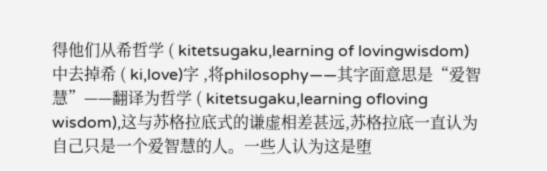得他们从希哲学 ( kitetsugaku,learning of lovingwisdom)中去掉希 ( ki,love)字 ,将philosophy——其字面意思是“爱智慧”——翻译为哲学 ( kitetsugaku,learning ofloving wisdom),这与苏格拉底式的谦虚相差甚远,苏格拉底一直认为自己只是一个爱智慧的人。一些人认为这是堕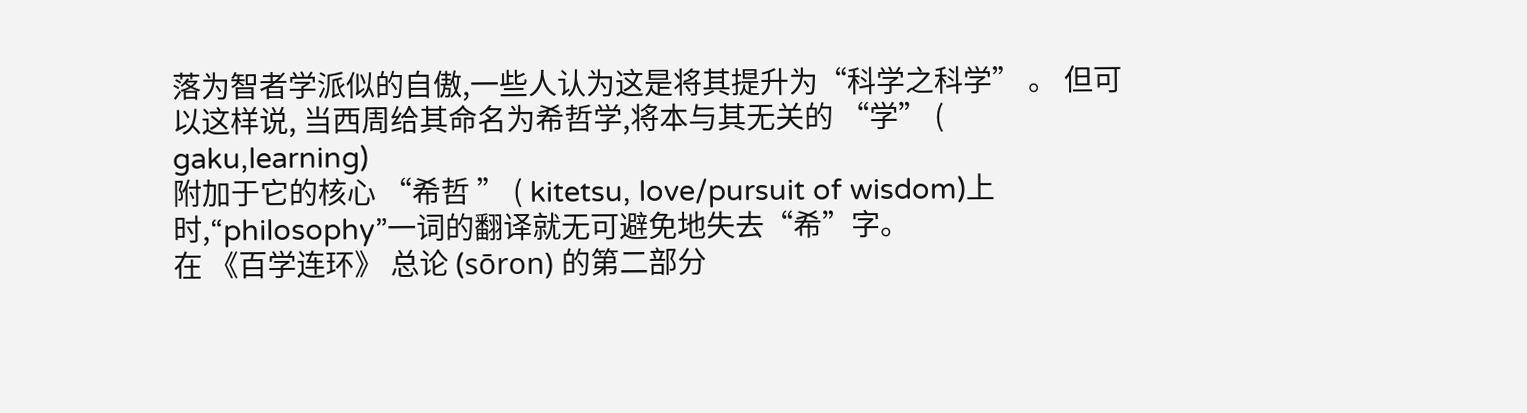落为智者学派似的自傲,一些人认为这是将其提升为“科学之科学” 。 但可以这样说, 当西周给其命名为希哲学,将本与其无关的 “学” ( gaku,learning)
附加于它的核心 “希哲 ” ( kitetsu, love/pursuit of wisdom)上时,“philosophy”一词的翻译就无可避免地失去“希”字。
在 《百学连环》 总论 (sōron) 的第二部分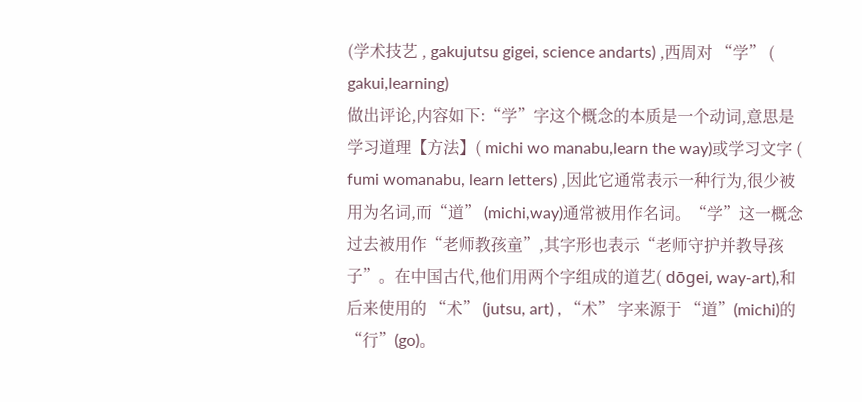(学术技艺 , gakujutsu gigei, science andarts) ,西周对 “学” ( gakui,learning)
做出评论,内容如下:“学”字这个概念的本质是一个动词,意思是学习道理【方法】( michi wo manabu,learn the way)或学习文字 ( fumi womanabu, learn letters) ,因此它通常表示一种行为,很少被用为名词,而“道” (michi,way)通常被用作名词。“学”这一概念过去被用作“老师教孩童”,其字形也表示“老师守护并教导孩子”。在中国古代,他们用两个字组成的道艺( dōgei, way-art),和后来使用的 “术” (jutsu, art) , “术” 字来源于 “道”(michi)的“行”(go)。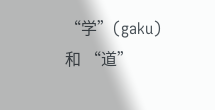“学”(gaku)
和 “道”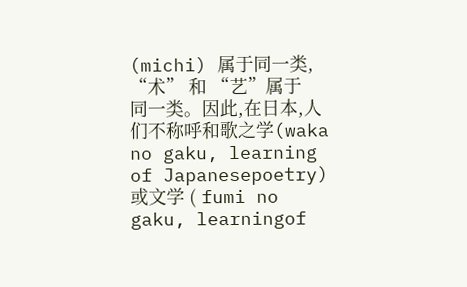(michi) 属于同一类, “术” 和 “艺”属于同一类。因此,在日本,人们不称呼和歌之学(waka no gaku, learning of Japanesepoetry)或文学 ( fumi no gaku, learningof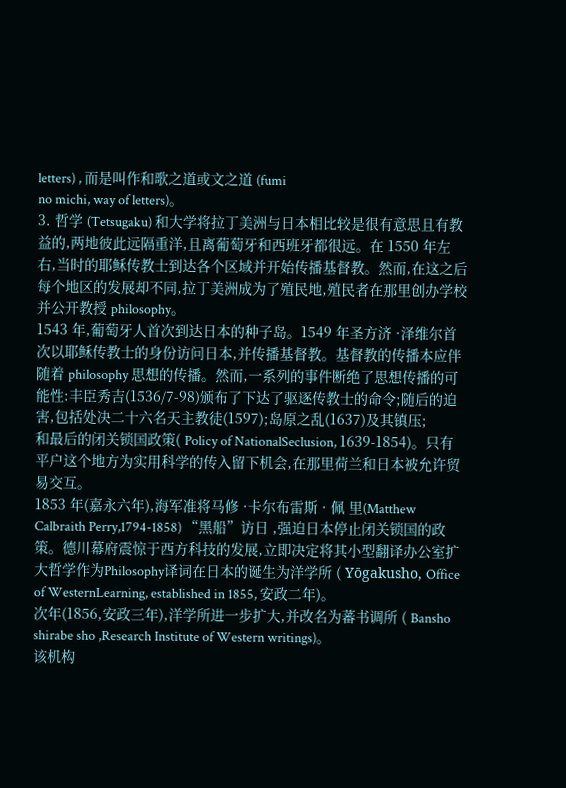letters) , 而是叫作和歌之道或文之道 (fumi
no michi, way of letters)。
3. 哲学 (Tetsugaku) 和大学将拉丁美洲与日本相比较是很有意思且有教益的,两地彼此远隔重洋,且离葡萄牙和西班牙都很远。在 1550 年左右,当时的耶稣传教士到达各个区域并开始传播基督教。然而,在这之后每个地区的发展却不同,拉丁美洲成为了殖民地,殖民者在那里创办学校并公开教授 philosophy。
1543 年,葡萄牙人首次到达日本的种子岛。1549 年圣方济 ·泽维尔首次以耶稣传教士的身份访问日本,并传播基督教。基督教的传播本应伴随着 philosophy 思想的传播。然而,一系列的事件断绝了思想传播的可能性:丰臣秀吉(1536/7-98)颁布了下达了驱逐传教士的命令;随后的迫害,包括处决二十六名天主教徒(1597);岛原之乱(1637)及其镇压;
和最后的闭关锁国政策( Policy of NationalSeclusion, 1639-1854)。只有平户这个地方为实用科学的传入留下机会,在那里荷兰和日本被允许贸易交互。
1853 年(嘉永六年),海军准将马修 ·卡尔布雷斯 · 佩 里(Matthew Calbraith Perry,1794-1858) “黑船”访日 ,强迫日本停止闭关锁国的政策。德川幕府震惊于西方科技的发展,立即决定将其小型翻译办公室扩大哲学作为Philosophy译词在日本的诞生为洋学所 ( Yōgakusho, Office of WesternLearning, established in 1855, 安政二年)。
次年(1856,安政三年),洋学所进一步扩大,并改名为蕃书调所 ( Bansho shirabe sho ,Research Institute of Western writings)。
该机构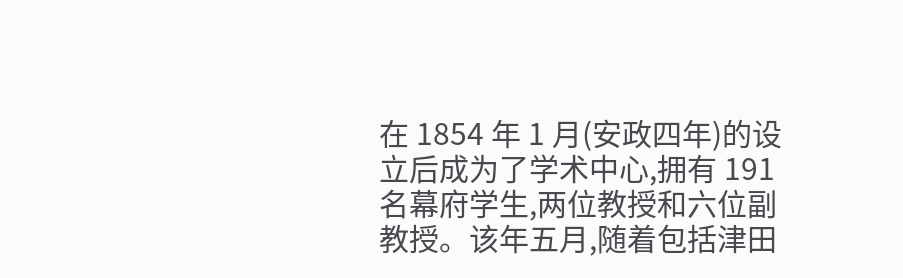在 1854 年 1 月(安政四年)的设立后成为了学术中心,拥有 191 名幕府学生,两位教授和六位副教授。该年五月,随着包括津田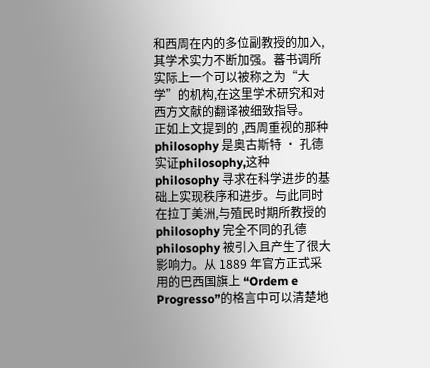和西周在内的多位副教授的加入,其学术实力不断加强。蕃书调所实际上一个可以被称之为“大学”的机构,在这里学术研究和对西方文献的翻译被细致指导。
正如上文提到的 ,西周重视的那种 philosophy 是奥古斯特 · 孔德实证philosophy,这种 philosophy 寻求在科学进步的基础上实现秩序和进步。与此同时在拉丁美洲,与殖民时期所教授的 philosophy 完全不同的孔德 philosophy 被引入且产生了很大影响力。从 1889 年官方正式采用的巴西国旗上 “Ordem e Progresso”的格言中可以清楚地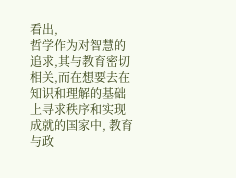看出,
哲学作为对智慧的追求,其与教育密切相关,而在想要去在知识和理解的基础上寻求秩序和实现成就的国家中, 教育与政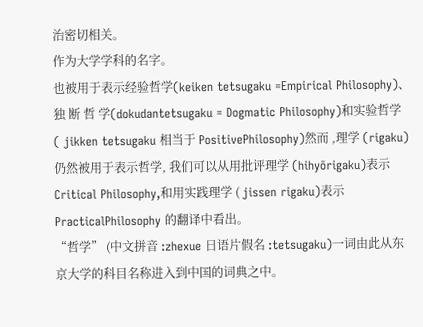治密切相关。
作为大学学科的名字。
也被用于表示经验哲学(keiken tetsugaku =Empirical Philosophy)、独 断 哲 学(dokudantetsugaku = Dogmatic Philosophy)和实验哲学 ( jikken tetsugaku 相当于 PositivePhilosophy)然而 ,理学 (rigaku)仍然被用于表示哲学, 我们可以从用批评理学 (hihyōrigaku)表示 Critical Philosophy,和用实践理学 ( jissen rigaku)表示 PracticalPhilosophy 的翻译中看出。
“哲学” (中文拼音 :zhexue 日语片假名 :tetsugaku)一词由此从东京大学的科目名称进入到中国的词典之中。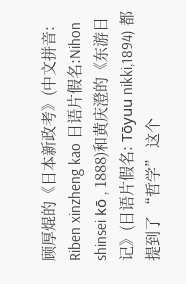顾厚焜的《日本新政考》(中文拼音: Riben xinzheng kao 日语片假名:Nihon shinsei kō , 1888)和黄庆澄的《东游日记》(日语片假名: Tōyuu nikki,1894) 都提到了 “哲学” 这个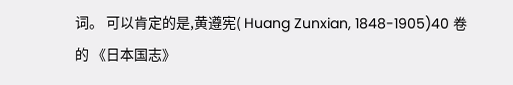词。 可以肯定的是,黄遵宪( Huang Zunxian, 1848-1905)40 卷的 《日本国志》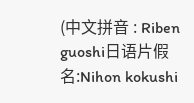(中文拼音 : Riben guoshi日语片假名:Nihon kokushi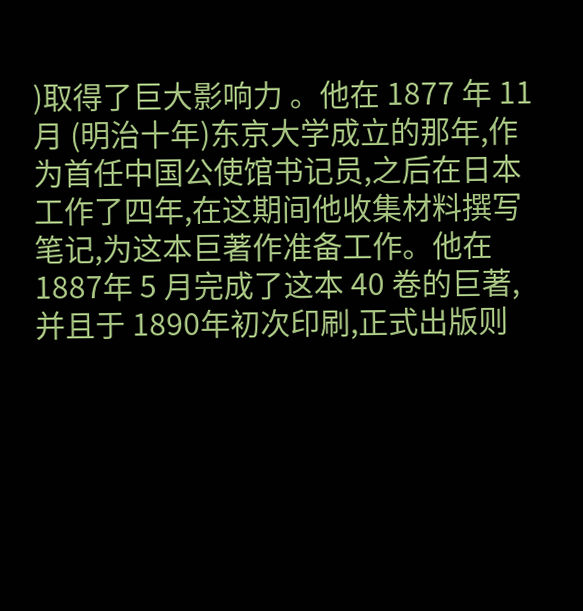)取得了巨大影响力 。他在 1877 年 11 月 (明治十年)东京大学成立的那年,作为首任中国公使馆书记员,之后在日本工作了四年,在这期间他收集材料撰写笔记,为这本巨著作准备工作。他在 1887年 5 月完成了这本 40 卷的巨著,并且于 1890年初次印刷,正式出版则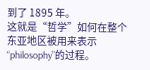到了 1895 年。
这就是“哲学”如何在整个东亚地区被用来表示“philosophy”的过程。